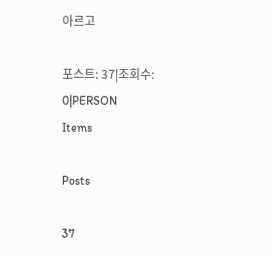아르고

포스트: 37|조회수: 0|PERSON
Items

Posts

37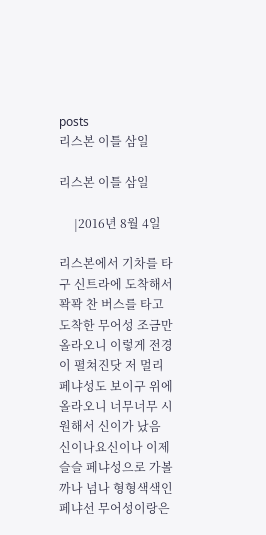posts
리스본 이틀 삼일

리스본 이틀 삼일

     |2016년 8월 4일

리스본에서 기차를 타구 신트라에 도착해서 꽉꽉 찬 버스를 타고 도착한 무어성 조금만 올라오니 이렇게 전경이 펼쳐진닷 저 멀리 페냐성도 보이구 위에 올라오니 너무너무 시원해서 신이가 났음 신이나요신이나 이제 슬슬 페냐성으로 가볼까나 넘나 형형색색인 페냐선 무어성이랑은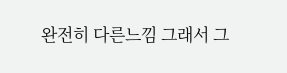완전히 다른느낌 그래서 그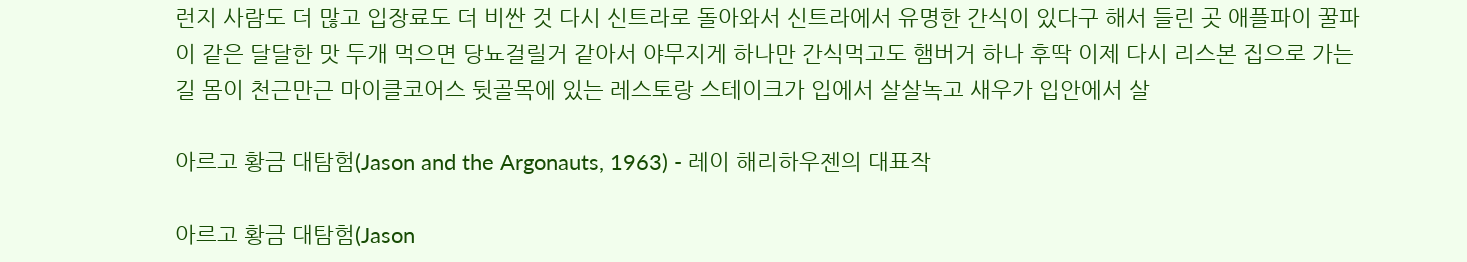런지 사람도 더 많고 입장료도 더 비싼 것 다시 신트라로 돌아와서 신트라에서 유명한 간식이 있다구 해서 들린 곳 애플파이 꿀파이 같은 달달한 맛 두개 먹으면 당뇨걸릴거 같아서 야무지게 하나만 간식먹고도 햄버거 하나 후딱 이제 다시 리스본 집으로 가는길 몸이 천근만근 마이클코어스 뒷골목에 있는 레스토랑 스테이크가 입에서 살살녹고 새우가 입안에서 살

아르고 황금 대탐험(Jason and the Argonauts, 1963) - 레이 해리하우젠의 대표작

아르고 황금 대탐험(Jason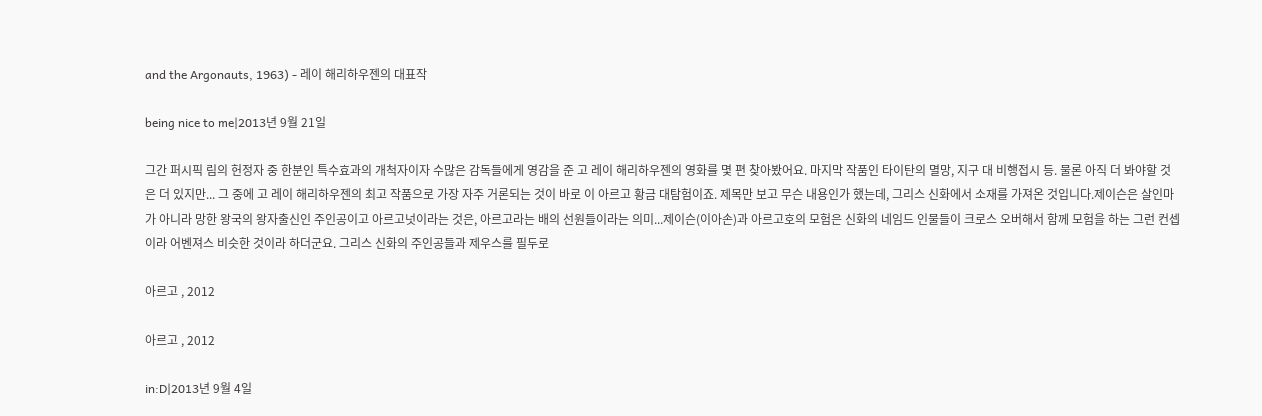and the Argonauts, 1963) - 레이 해리하우젠의 대표작

being nice to me|2013년 9월 21일

그간 퍼시픽 림의 헌정자 중 한분인 특수효과의 개척자이자 수많은 감독들에게 영감을 준 고 레이 해리하우젠의 영화를 몇 편 찾아봤어요. 마지막 작품인 타이탄의 멸망, 지구 대 비행접시 등. 물론 아직 더 봐야할 것은 더 있지만... 그 중에 고 레이 해리하우젠의 최고 작품으로 가장 자주 거론되는 것이 바로 이 아르고 황금 대탐험이죠. 제목만 보고 무슨 내용인가 했는데, 그리스 신화에서 소재를 가져온 것입니다.제이슨은 살인마가 아니라 망한 왕국의 왕자출신인 주인공이고 아르고넛이라는 것은, 아르고라는 배의 선원들이라는 의미...제이슨(이아손)과 아르고호의 모험은 신화의 네임드 인물들이 크로스 오버해서 함께 모험을 하는 그런 컨셉이라 어벤져스 비슷한 것이라 하더군요. 그리스 신화의 주인공들과 제우스를 필두로

아르고 , 2012

아르고 , 2012

in:D|2013년 9월 4일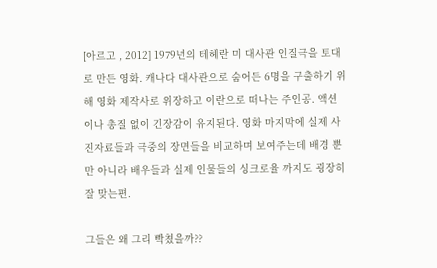[아르고 , 2012] 1979년의 테헤란 미 대사관 인질극을 토대로 만든 영화. 캐나다 대사관으로 숨어든 6명을 구출하기 위해 영화 제작사로 위장하고 이란으로 떠나는 주인공. 액션이나 총질 없이 긴장감이 유지된다. 영화 마지막에 실제 사진자료들과 극중의 장면들을 비교하며 보여주는데 배경 뿐만 아니라 배우들과 실제 인물들의 싱크로율 까지도 굉장히 잘 맞는편.

그들은 왜 그리 빡쳤을까??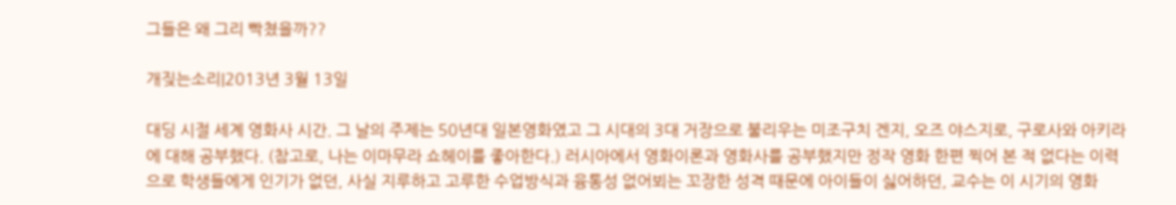그들은 왜 그리 빡쳤을까??

개짖는소리|2013년 3월 13일

대딩 시절 세계 영화사 시간. 그 날의 주제는 50년대 일본영화였고 그 시대의 3대 거장으로 불리우는 미조구치 겐지, 오즈 야스지로, 구로사와 아키라에 대해 공부했다. (참고로, 나는 이마무라 쇼헤이를 좋아한다.) 러시아에서 영화이론과 영화사를 공부했지만 정작 영화 한편 찍어 본 적 없다는 이력으로 학생들에게 인기가 없던, 사실 지루하고 고루한 수업방식과 융통성 없어뵈는 꼬장한 성격 때문에 아이들이 싫어하던, 교수는 이 시기의 영화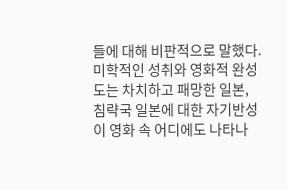들에 대해 비판적으로 말했다. 미학적인 성취와 영화적 완성도는 차치하고 패망한 일본, 침략국 일본에 대한 자기반성이 영화 속 어디에도 나타나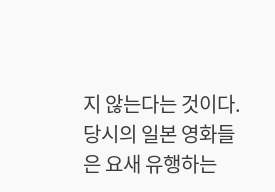지 않는다는 것이다. 당시의 일본 영화들은 요새 유행하는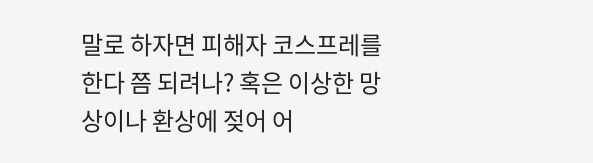말로 하자면 피해자 코스프레를 한다 쯤 되려나? 혹은 이상한 망상이나 환상에 젖어 어